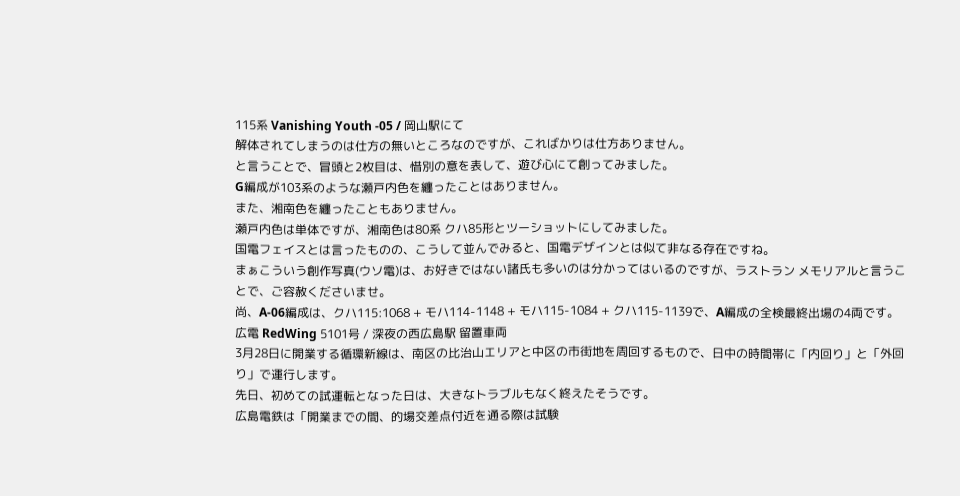115系 Vanishing Youth -05 / 岡山駅にて
解体されてしまうのは仕方の無いところなのですが、こればかりは仕方ありません。
と言うことで、冒頭と2枚目は、惜別の意を表して、遊び心にて創ってみました。
G編成が103系のような瀬戸内色を纏ったことはありません。
また、湘南色を纏ったこともありません。
瀬戸内色は単体ですが、湘南色は80系 クハ85形とツーショットにしてみました。
国電フェイスとは言ったものの、こうして並んでみると、国電デザインとは似て非なる存在ですね。
まぁこういう創作写真(ウソ電)は、お好きではない諸氏も多いのは分かってはいるのですが、ラストラン メモリアルと言うことで、ご容赦くださいませ。
尚、A-06編成は、クハ115:1068 + モハ114-1148 + モハ115-1084 + クハ115-1139で、A編成の全検最終出場の4両です。
広電 RedWing 5101号 / 深夜の西広島駅 留置車両
3月28日に開業する循環新線は、南区の比治山エリアと中区の市街地を周回するもので、日中の時間帯に「内回り」と「外回り」で運行します。
先日、初めての試運転となった日は、大きなトラブルもなく終えたそうです。
広島電鉄は「開業までの間、的場交差点付近を通る際は試験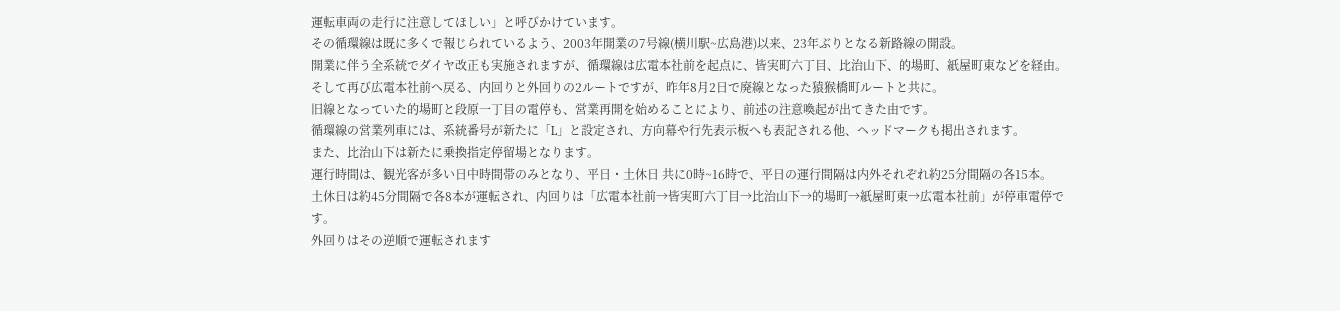運転車両の走行に注意してほしい」と呼びかけています。
その循環線は既に多くで報じられているよう、2003年開業の7号線(横川駅~広島港)以来、23年ぶりとなる新路線の開設。
開業に伴う全系統でダイヤ改正も実施されますが、循環線は広電本社前を起点に、皆実町六丁目、比治山下、的場町、紙屋町東などを経由。
そして再び広電本社前へ戻る、内回りと外回りの2ルートですが、昨年8月2日で廃線となった猿猴橋町ルートと共に。
旧線となっていた的場町と段原一丁目の電停も、営業再開を始めることにより、前述の注意喚起が出てきた由です。
循環線の営業列車には、系統番号が新たに「L」と設定され、方向幕や行先表示板へも表記される他、ヘッドマークも掲出されます。
また、比治山下は新たに乗換指定停留場となります。
運行時間は、観光客が多い日中時間帯のみとなり、平日・土休日 共に0時~16時で、平日の運行間隔は内外それぞれ約25分間隔の各15本。
土休日は約45分間隔で各8本が運転され、内回りは「広電本社前→皆実町六丁目→比治山下→的場町→紙屋町東→広電本社前」が停車電停です。
外回りはその逆順で運転されます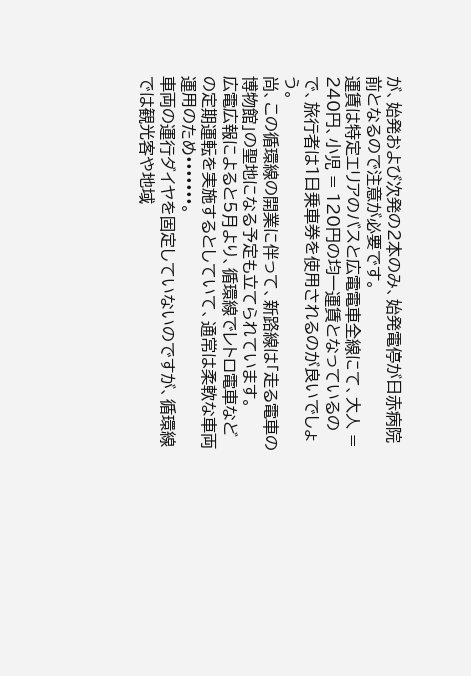が、始発および次発の2本のみ、始発電停が日赤病院前となるので注意が必要です。
運賃は特定エリアのバスと広電電車全線にて、大人 = 240円、小児 = 120円の均一運賃となっているので、旅行者は1日乗車券を使用されるのが良いでしょう。
尚、この循環線の開業に伴って、新路線は「走る電車の博物館」の聖地になる予定も立てられています。
広電広報によると5月より、循環線でレトロ電車などの定期運転を実施するとしていて、通常は柔軟な車両運用のため•••••••。
車両の運行ダイヤを固定していないのですが、循環線では観光客や地域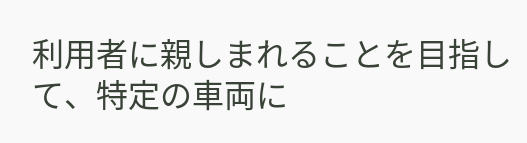利用者に親しまれることを目指して、特定の車両に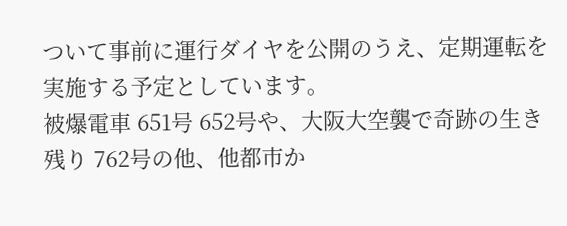ついて事前に運行ダイヤを公開のうえ、定期運転を実施する予定としています。
被爆電車 651号 652号や、大阪大空襲で奇跡の生き残り 762号の他、他都市か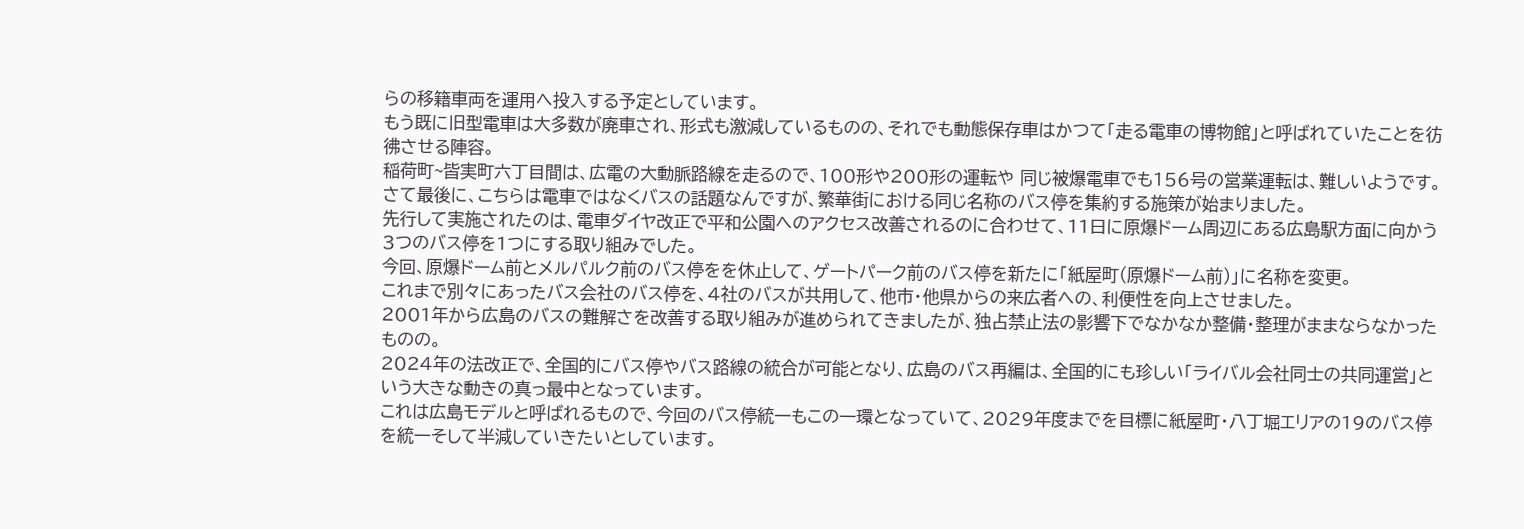らの移籍車両を運用へ投入する予定としています。
もう既に旧型電車は大多数が廃車され、形式も激減しているものの、それでも動態保存車はかつて「走る電車の博物館」と呼ばれていたことを彷彿させる陣容。
稲荷町~皆実町六丁目間は、広電の大動脈路線を走るので、100形や200形の運転や 同じ被爆電車でも156号の営業運転は、難しいようです。
さて最後に、こちらは電車ではなくバスの話題なんですが、繁華街における同じ名称のバス停を集約する施策が始まりました。
先行して実施されたのは、電車ダイヤ改正で平和公園へのアクセス改善されるのに合わせて、11日に原爆ドーム周辺にある広島駅方面に向かう3つのバス停を1つにする取り組みでした。
今回、原爆ドーム前とメルパルク前のバス停をを休止して、ゲートパーク前のバス停を新たに「紙屋町(原爆ドーム前)」に名称を変更。
これまで別々にあったバス会社のバス停を、4社のバスが共用して、他市・他県からの来広者への、利便性を向上させました。
2001年から広島のバスの難解さを改善する取り組みが進められてきましたが、独占禁止法の影響下でなかなか整備・整理がままならなかったものの。
2024年の法改正で、全国的にバス停やバス路線の統合が可能となり、広島のバス再編は、全国的にも珍しい「ライバル会社同士の共同運営」という大きな動きの真っ最中となっています。
これは広島モデルと呼ばれるもので、今回のバス停統一もこの一環となっていて、2029年度までを目標に紙屋町・八丁堀エリアの19のバス停を統一そして半減していきたいとしています。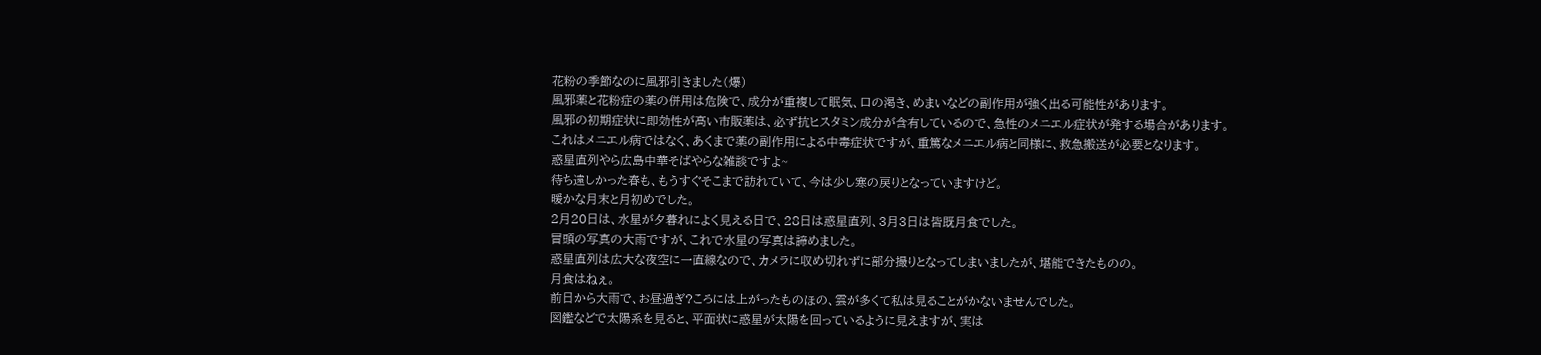花粉の季節なのに風邪引きました(爆)
風邪薬と花粉症の薬の併用は危険で、成分が重複して眠気、口の渇き、めまいなどの副作用が強く出る可能性があります。
風邪の初期症状に即効性が高い市販薬は、必ず抗ヒスタミン成分が含有しているので、急性のメニエル症状が発する場合があります。
これはメニエル病ではなく、あくまで薬の副作用による中毒症状ですが、重篤なメニエル病と同様に、救急搬送が必要となります。
惑星直列やら広島中華そばやらな雑談ですよ~
待ち遠しかった春も、もうすぐそこまで訪れていて、今は少し寒の戻りとなっていますけど。
暖かな月末と月初めでした。
2月20日は、水星が夕暮れによく見える日で、28日は惑星直列、3月3日は皆既月食でした。
冒頭の写真の大雨ですが、これで水星の写真は諦めました。
惑星直列は広大な夜空に一直線なので、カメラに収め切れずに部分撮りとなってしまいましたが、堪能できたものの。
月食はねぇ。
前日から大雨で、お昼過ぎ?ころには上がったものほの、雲が多くて私は見ることがかないませんでした。
図鑑などで太陽系を見ると、平面状に惑星が太陽を回っているように見えますが、実は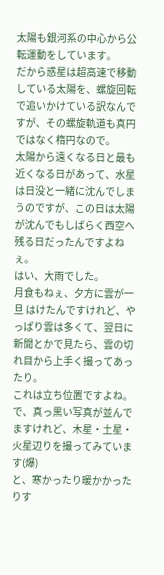太陽も銀河系の中心から公転運動をしています。
だから惑星は超高速で移動している太陽を、螺旋回転で追いかけている訳なんですが、その螺旋軌道も真円ではなく楕円なので。
太陽から遠くなる日と最も近くなる日があって、水星は日没と一緒に沈んでしまうのですが、この日は太陽が沈んでもしばらく西空へ残る日だったんですよねぇ。
はい、大雨でした。
月食もねぇ、夕方に雲が一旦 はけたんですけれど、やっぱり雲は多くて、翌日に新聞とかで見たら、雲の切れ目から上手く撮ってあったり。
これは立ち位置ですよね。
で、真っ黒い写真が並んでますけれど、木星・土星・火星辺りを撮ってみています(爆)
と、寒かったり暖かかったりす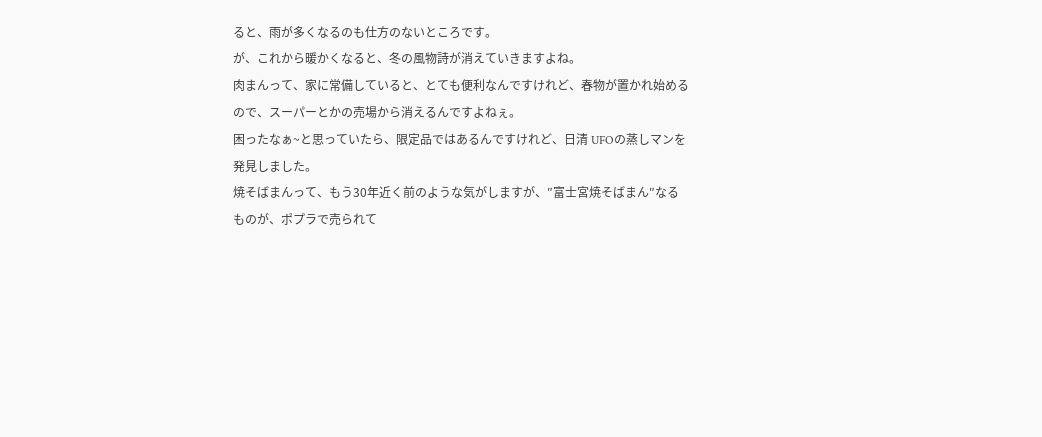ると、雨が多くなるのも仕方のないところです。
が、これから暖かくなると、冬の風物詩が消えていきますよね。
肉まんって、家に常備していると、とても便利なんですけれど、春物が置かれ始めるので、スーパーとかの売場から消えるんですよねぇ。
困ったなぁ~と思っていたら、限定品ではあるんですけれど、日清 UFOの蒸しマンを発見しました。
焼そばまんって、もう30年近く前のような気がしますが、″富士宮焼そばまん″なるものが、ポプラで売られて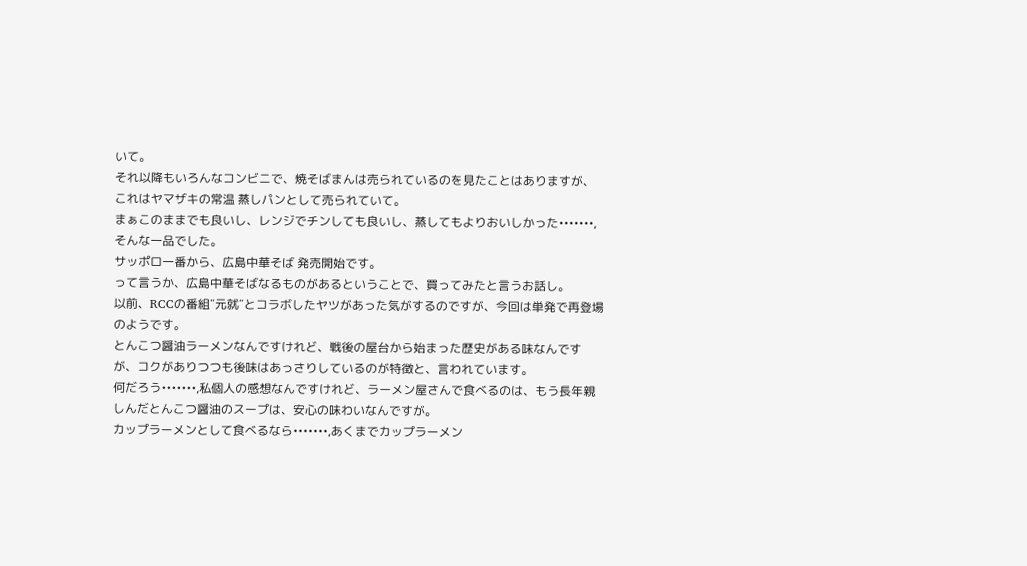いて。
それ以降もいろんなコンビニで、焼そばまんは売られているのを見たことはありますが、これはヤマザキの常温 蒸しパンとして売られていて。
まぁこのままでも良いし、レンジでチンしても良いし、蒸してもよりおいしかった•••••••,そんな一品でした。
サッポロ一番から、広島中華そば 発売開始です。
って言うか、広島中華そばなるものがあるということで、買ってみたと言うお話し。
以前、RCCの番組″元就″とコラボしたヤツがあった気がするのですが、今回は単発で再登場のようです。
とんこつ醤油ラーメンなんですけれど、戦後の屋台から始まった歴史がある味なんですが、コクがありつつも後味はあっさりしているのが特徴と、言われています。
何だろう•••••••,私個人の感想なんですけれど、ラーメン屋さんで食べるのは、もう長年親しんだとんこつ醤油のスープは、安心の味わいなんですが。
カップラーメンとして食べるなら•••••••,あくまでカップラーメン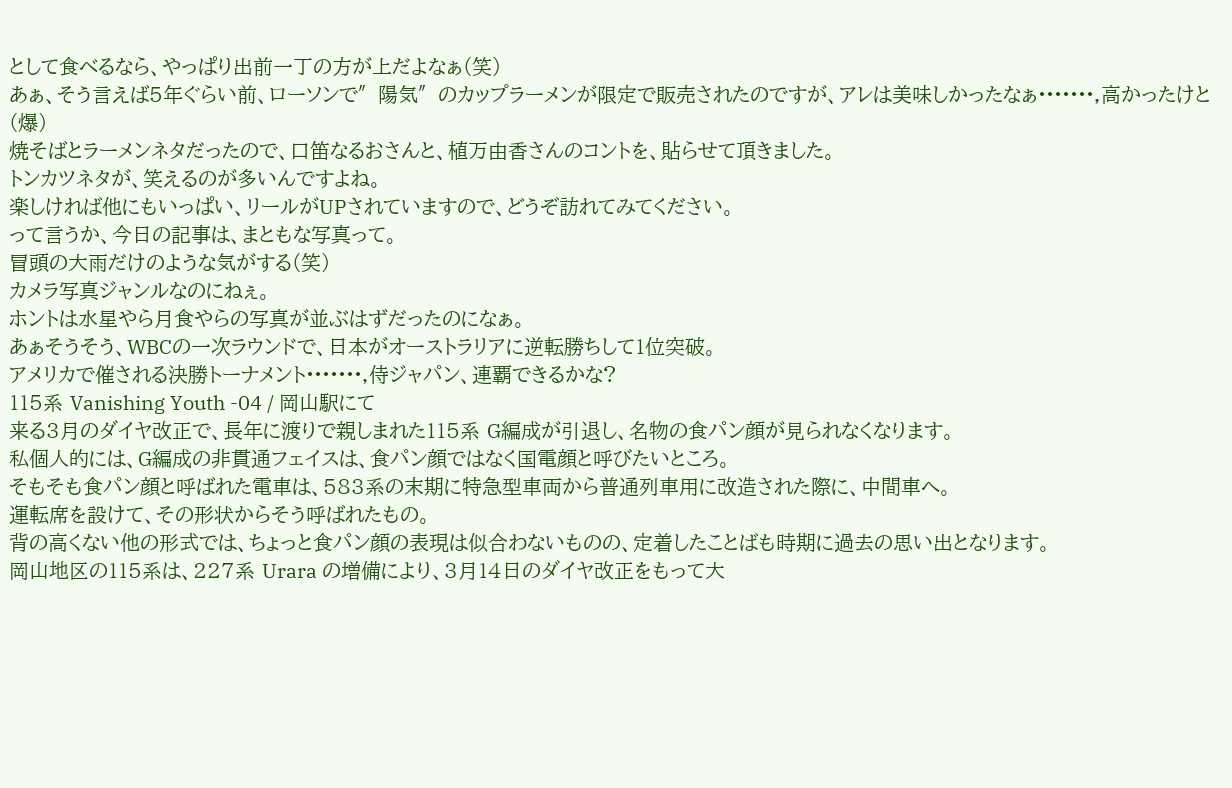として食べるなら、やっぱり出前一丁の方が上だよなぁ(笑)
あぁ、そう言えば5年ぐらい前、ローソンで″陽気″のカップラーメンが限定で販売されたのですが、アレは美味しかったなぁ•••••••,高かったけと(爆)
焼そばとラーメンネタだったので、口笛なるおさんと、植万由香さんのコントを、貼らせて頂きました。
トンカツネタが、笑えるのが多いんですよね。
楽しければ他にもいっぱい、リールがUPされていますので、どうぞ訪れてみてください。
って言うか、今日の記事は、まともな写真って。
冒頭の大雨だけのような気がする(笑)
カメラ写真ジャンルなのにねぇ。
ホントは水星やら月食やらの写真が並ぶはずだったのになぁ。
あぁそうそう、WBCの一次ラウンドで、日本がオーストラリアに逆転勝ちして1位突破。
アメリカで催される決勝トーナメント•••••••,侍ジャパン、連覇できるかな?
115系 Vanishing Youth -04 / 岡山駅にて
来る3月のダイヤ改正で、長年に渡りで親しまれた115系 G編成が引退し、名物の食パン顔が見られなくなります。
私個人的には、G編成の非貫通フェイスは、食パン顔ではなく国電顔と呼びたいところ。
そもそも食パン顔と呼ばれた電車は、583系の末期に特急型車両から普通列車用に改造された際に、中間車へ。
運転席を設けて、その形状からそう呼ばれたもの。
背の高くない他の形式では、ちょっと食パン顔の表現は似合わないものの、定着したことばも時期に過去の思い出となります。
岡山地区の115系は、227系 Urara の増備により、3月14日のダイヤ改正をもって大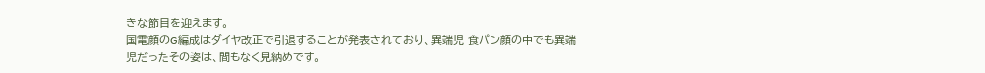きな節目を迎えます。
国電顔のG編成はダイヤ改正で引退することが発表されており、異端児 食パン顔の中でも異端児だったその姿は、間もなく見納めです。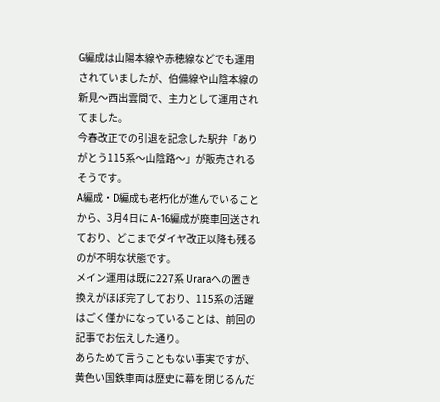G編成は山陽本線や赤穂線などでも運用されていましたが、伯備線や山陰本線の新見〜西出雲間で、主力として運用されてました。
今春改正での引退を記念した駅弁「ありがとう115系〜山陰路〜」が販売されるそうです。
A編成・D編成も老朽化が進んでいることから、3月4日に A-16編成が廃車回送されており、どこまでダイヤ改正以降も残るのが不明な状態です。
メイン運用は既に227系 Uraraへの置き換えがほぼ完了しており、115系の活躍はごく僅かになっていることは、前回の記事でお伝えした通り。
あらためて言うこともない事実ですが、黄色い国鉄車両は歴史に幕を閉じるんだ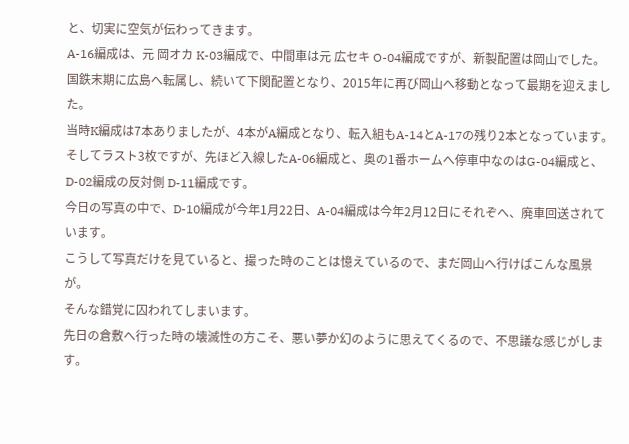と、切実に空気が伝わってきます。
A-16編成は、元 岡オカ K-03編成で、中間車は元 広セキ O-04編成ですが、新製配置は岡山でした。
国鉄末期に広島へ転属し、続いて下関配置となり、2015年に再び岡山へ移動となって最期を迎えました。
当時K編成は7本ありましたが、4本がA編成となり、転入組もA-14とA-17の残り2本となっています。
そしてラスト3枚ですが、先ほど入線したA-06編成と、奥の1番ホームへ停車中なのはG-04編成と、D-02編成の反対側 D-11編成です。
今日の写真の中で、D-10編成が今年1月22日、A-04編成は今年2月12日にそれぞへ、廃車回送されています。
こうして写真だけを見ていると、撮った時のことは憶えているので、まだ岡山へ行けばこんな風景が。
そんな錯覚に囚われてしまいます。
先日の倉敷へ行った時の壊滅性の方こそ、悪い夢か幻のように思えてくるので、不思議な感じがします。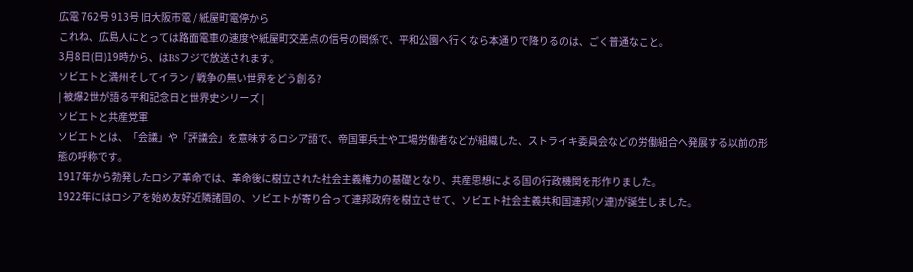広電 762号 913号 旧大阪市電 / 紙屋町電停から
これね、広島人にとっては路面電車の速度や紙屋町交差点の信号の関係で、平和公園へ行くなら本通りで降りるのは、ごく普通なこと。
3月8日(日)19時から、はBSフジで放送されます。
ソビエトと満州そしてイラン / 戦争の無い世界をどう創る?
| 被爆2世が語る平和記念日と世界史シリーズ |
ソビエトと共産党軍
ソビエトとは、「会議」や「評議会」を意味するロシア語で、帝国軍兵士や工場労働者などが組織した、ストライキ委員会などの労働組合へ発展する以前の形態の呼称です。
1917年から勃発したロシア革命では、革命後に樹立された社会主義権力の基礎となり、共産思想による国の行政機関を形作りました。
1922年にはロシアを始め友好近隣諸国の、ソビエトが寄り合って連邦政府を樹立させて、ソビエト社会主義共和国連邦(ソ連)が誕生しました。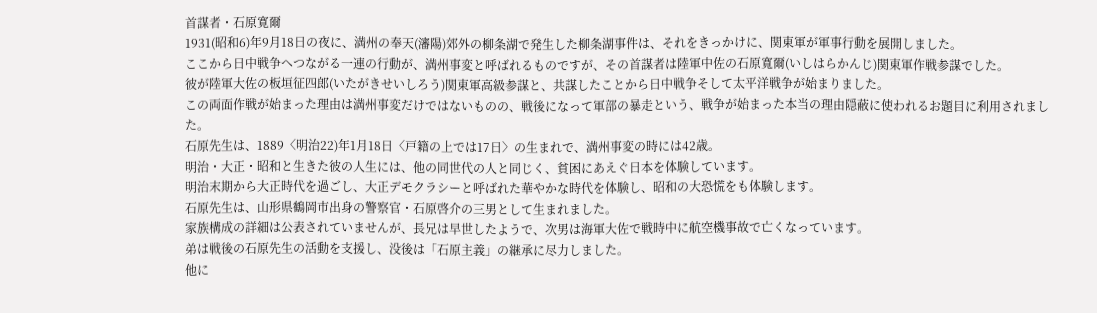首謀者・石原寛爾
1931(昭和6)年9月18日の夜に、満州の奉天(瀋陽)郊外の柳条湖で発生した柳条湖事件は、それをきっかけに、関東軍が軍事行動を展開しました。
ここから日中戦争へつながる一連の行動が、満州事変と呼ばれるものですが、その首謀者は陸軍中佐の石原寬爾(いしはらかんじ)関東軍作戦参謀でした。
彼が陸軍大佐の板垣征四郎(いたがきせいしろう)関東軍高級参謀と、共謀したことから日中戦争そして太平洋戦争が始まりました。
この両面作戦が始まった理由は満州事変だけではないものの、戦後になって軍部の暴走という、戦争が始まった本当の理由隠蔽に使われるお題目に利用されました。
石原先生は、1889〈明治22)年1月18日〈戸籍の上では17日〉の生まれで、満州事変の時には42歳。
明治・大正・昭和と生きた彼の人生には、他の同世代の人と同じく、貧困にあえぐ日本を体験しています。
明治末期から大正時代を過ごし、大正デモクラシーと呼ばれた華やかな時代を体験し、昭和の大恐慌をも体験します。
石原先生は、山形県鶴岡市出身の警察官・石原啓介の三男として生まれました。
家族構成の詳細は公表されていませんが、長兄は早世したようで、次男は海軍大佐で戦時中に航空機事故で亡くなっています。
弟は戦後の石原先生の活動を支援し、没後は「石原主義」の継承に尽力しました。
他に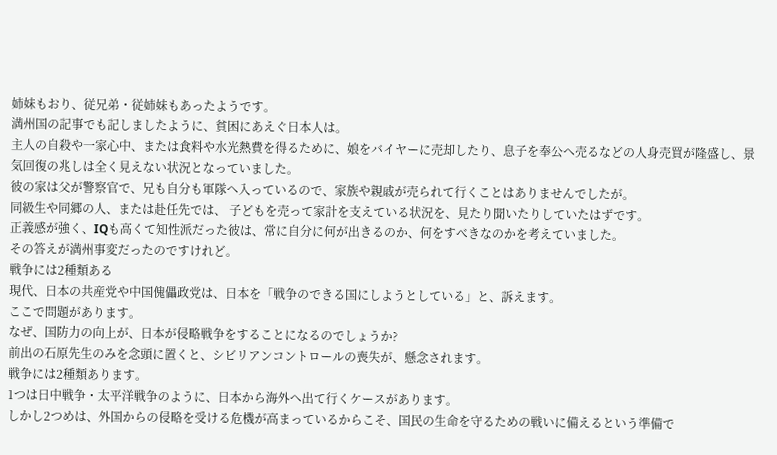姉妹もおり、従兄弟・従姉妹もあったようです。
満州国の記事でも記しましたように、貧困にあえぐ日本人は。
主人の自殺や一家心中、または食料や水光熱費を得るために、娘をバイヤーに売却したり、息子を奉公へ売るなどの人身売買が隆盛し、景気回復の兆しは全く見えない状況となっていました。
彼の家は父が警察官で、兄も自分も軍隊へ入っているので、家族や親戚が売られて行くことはありませんでしたが。
同級生や同郷の人、または赴任先では、 子どもを売って家計を支えている状況を、見たり聞いたりしていたはずです。
正義感が強く、IQも高くて知性派だった彼は、常に自分に何が出きるのか、何をすべきなのかを考えていました。
その答えが満州事変だったのですけれど。
戦争には2種類ある
現代、日本の共産党や中国傀儡政党は、日本を「戦争のできる国にしようとしている」と、訴えます。
ここで問題があります。
なぜ、国防力の向上が、日本が侵略戦争をすることになるのでしょうか?
前出の石原先生のみを念頭に置くと、シビリアンコントロールの喪失が、懸念されます。
戦争には2種類あります。
1つは日中戦争・太平洋戦争のように、日本から海外へ出て行くケースがあります。
しかし2つめは、外国からの侵略を受ける危機が高まっているからこそ、国民の生命を守るための戦いに備えるという準備で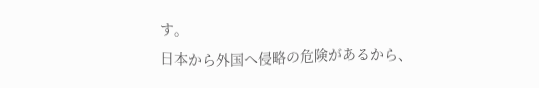す。
日本から外国へ侵略の危険があるから、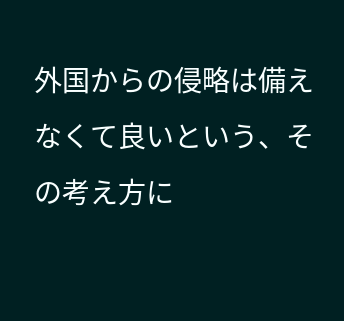外国からの侵略は備えなくて良いという、その考え方に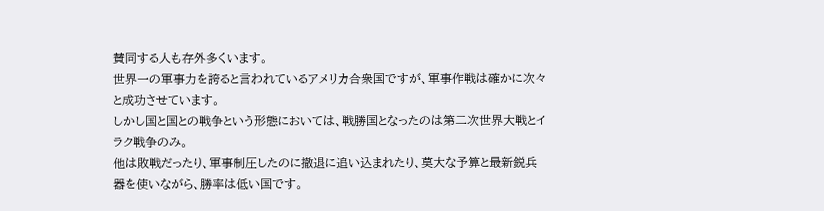賛同する人も存外多くいます。
世界一の軍事力を誇ると言われているアメリカ合衆国ですが、軍事作戦は確かに次々と成功させています。
しかし国と国との戦争という形態においては、戦勝国となったのは第二次世界大戦とイラク戦争のみ。
他は敗戦だったり、軍事制圧したのに撤退に追い込まれたり、莫大な予算と最新鋭兵器を使いながら、勝率は低い国です。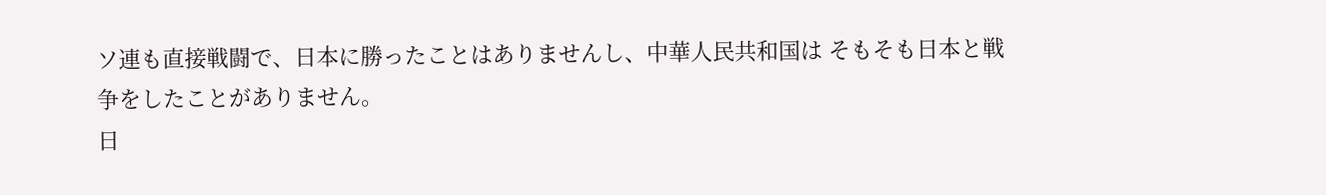ソ連も直接戦闘で、日本に勝ったことはありませんし、中華人民共和国は そもそも日本と戦争をしたことがありません。
日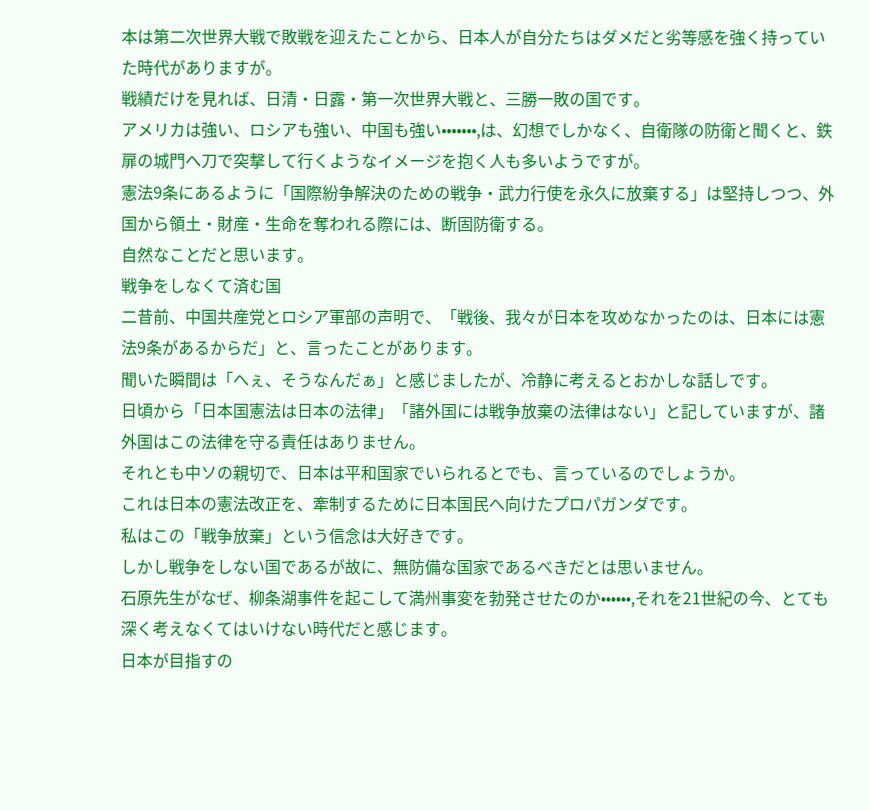本は第二次世界大戦で敗戦を迎えたことから、日本人が自分たちはダメだと劣等感を強く持っていた時代がありますが。
戦績だけを見れば、日清・日露・第一次世界大戦と、三勝一敗の国です。
アメリカは強い、ロシアも強い、中国も強い•••••••,は、幻想でしかなく、自衛隊の防衛と聞くと、鉄扉の城門へ刀で突撃して行くようなイメージを抱く人も多いようですが。
憲法9条にあるように「国際紛争解決のための戦争・武力行使を永久に放棄する」は堅持しつつ、外国から領土・財産・生命を奪われる際には、断固防衛する。
自然なことだと思います。
戦争をしなくて済む国
二昔前、中国共産党とロシア軍部の声明で、「戦後、我々が日本を攻めなかったのは、日本には憲法9条があるからだ」と、言ったことがあります。
聞いた瞬間は「へぇ、そうなんだぁ」と感じましたが、冷静に考えるとおかしな話しです。
日頃から「日本国憲法は日本の法律」「諸外国には戦争放棄の法律はない」と記していますが、諸外国はこの法律を守る責任はありません。
それとも中ソの親切で、日本は平和国家でいられるとでも、言っているのでしょうか。
これは日本の憲法改正を、牽制するために日本国民へ向けたプロパガンダです。
私はこの「戦争放棄」という信念は大好きです。
しかし戦争をしない国であるが故に、無防備な国家であるべきだとは思いません。
石原先生がなぜ、柳条湖事件を起こして満州事変を勃発させたのか••••••,それを21世紀の今、とても深く考えなくてはいけない時代だと感じます。
日本が目指すの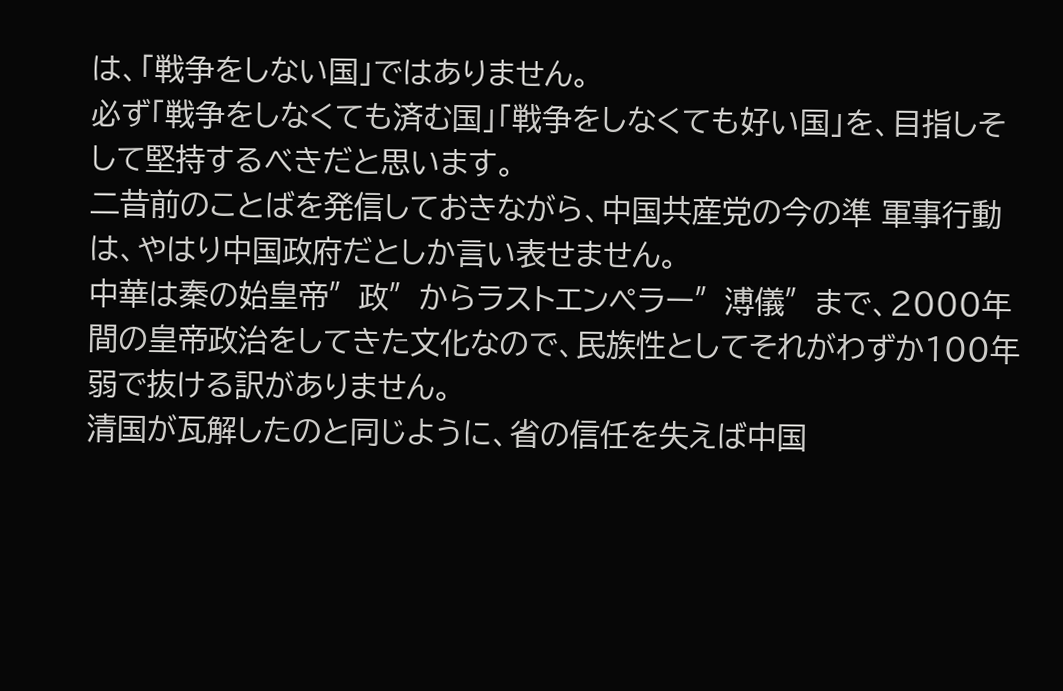は、「戦争をしない国」ではありません。
必ず「戦争をしなくても済む国」「戦争をしなくても好い国」を、目指しそして堅持するべきだと思います。
二昔前のことばを発信しておきながら、中国共産党の今の準 軍事行動は、やはり中国政府だとしか言い表せません。
中華は秦の始皇帝″政″からラストエンペラー″溥儀″まで、2000年間の皇帝政治をしてきた文化なので、民族性としてそれがわずか100年弱で抜ける訳がありません。
清国が瓦解したのと同じように、省の信任を失えば中国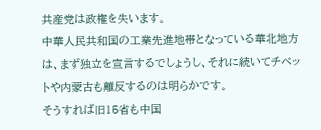共産党は政権を失います。
中華人民共和国の工業先進地帯となっている華北地方は、まず独立を宣言するでしょうし、それに続いてチベットや内蒙古も離反するのは明らかです。
そうすれば旧15省も中国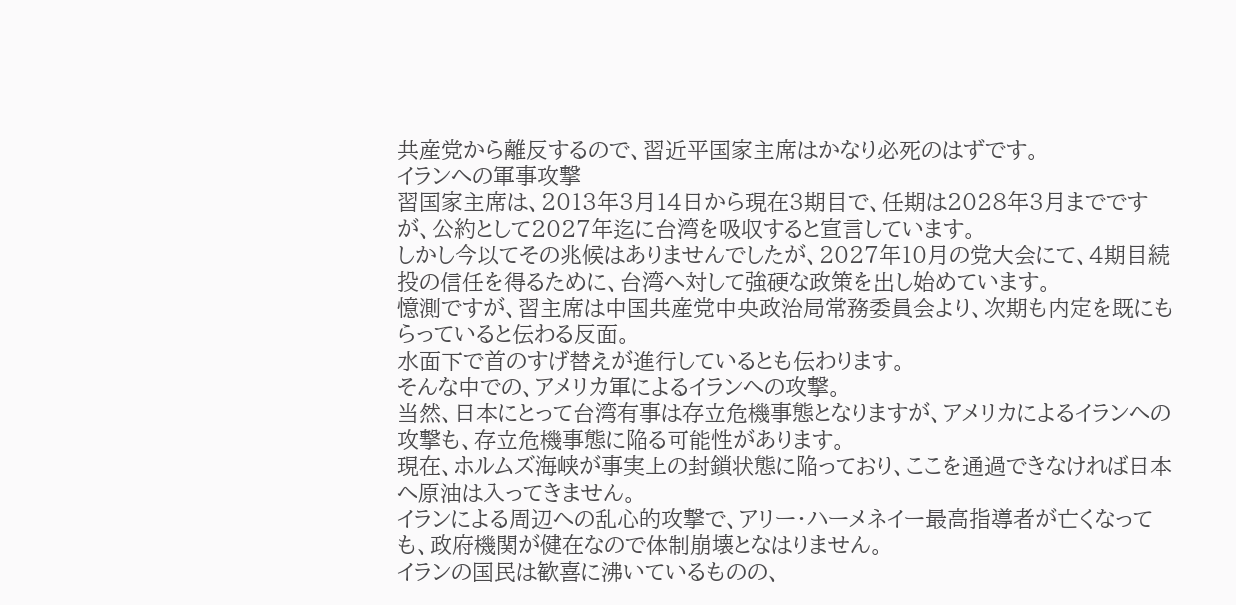共産党から離反するので、習近平国家主席はかなり必死のはずです。
イランへの軍事攻撃
習国家主席は、2013年3月14日から現在3期目で、任期は2028年3月までですが、公約として2027年迄に台湾を吸収すると宣言しています。
しかし今以てその兆候はありませんでしたが、2027年10月の党大会にて、4期目続投の信任を得るために、台湾へ対して強硬な政策を出し始めています。
憶測ですが、習主席は中国共産党中央政治局常務委員会より、次期も内定を既にもらっていると伝わる反面。
水面下で首のすげ替えが進行しているとも伝わります。
そんな中での、アメリカ軍によるイランへの攻撃。
当然、日本にとって台湾有事は存立危機事態となりますが、アメリカによるイランへの攻撃も、存立危機事態に陥る可能性があります。
現在、ホルムズ海峡が事実上の封鎖状態に陥っており、ここを通過できなければ日本へ原油は入ってきません。
イランによる周辺への乱心的攻撃で、アリー・ハーメネイー最高指導者が亡くなっても、政府機関が健在なので体制崩壊となはりません。
イランの国民は歓喜に沸いているものの、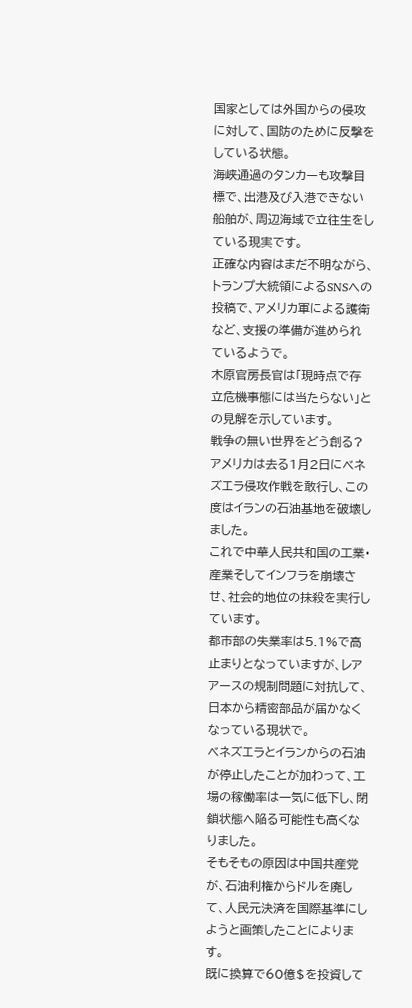国家としては外国からの侵攻に対して、国防のために反撃をしている状態。
海峡通過のタンカーも攻撃目標で、出港及び入港できない船舶が、周辺海域で立往生をしている現実です。
正確な内容はまだ不明ながら、トランプ大統領によるSNSへの投稿で、アメリカ軍による護衛など、支援の準備が進められているようで。
木原官房長官は「現時点で存立危機事態には当たらない」との見解を示しています。
戦争の無い世界をどう創る?
アメリカは去る1月2日にベネズエラ侵攻作戦を敢行し、この度はイランの石油基地を破壊しました。
これで中華人民共和国の工業・産業そしてインフラを崩壊させ、社会的地位の抹殺を実行しています。
都市部の失業率は5.1%で高止まりとなっていますが、レアアースの規制問題に対抗して、日本から精密部品が届かなくなっている現状で。
ベネズエラとイランからの石油が停止したことが加わって、工場の稼働率は一気に低下し、閉鎖状態へ陥る可能性も高くなりました。
そもそもの原因は中国共産党が、石油利権からドルを廃して、人民元決済を国際基準にしようと画策したことによります。
既に換算で60億$を投資して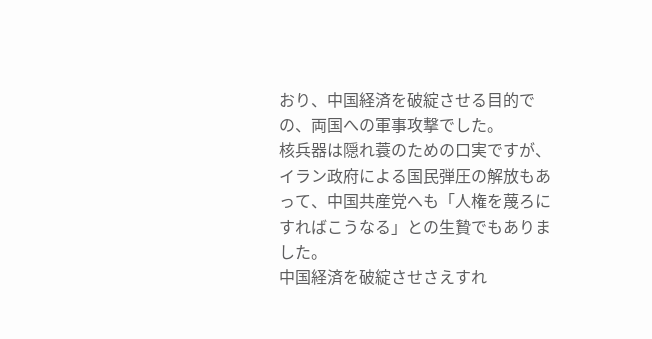おり、中国経済を破綻させる目的での、両国への軍事攻撃でした。
核兵器は隠れ蓑のための口実ですが、イラン政府による国民弾圧の解放もあって、中国共産党へも「人権を蔑ろにすればこうなる」との生贄でもありました。
中国経済を破綻させさえすれ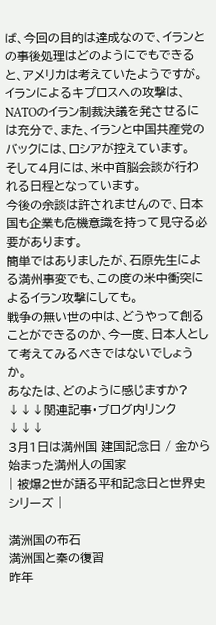ば、今回の目的は達成なので、イランとの事後処理はどのようにでもできると、アメリカは考えていたようですが。
イランによるキプロスへの攻撃は、NATOのイラン制裁決議を発させるには充分で、また、イランと中国共産党のバックには、ロシアが控えています。
そして4月には、米中首脳会談が行われる日程となっています。
今後の余談は許されませんので、日本国も企業も危機意識を持って見守る必要があります。
簡単ではありましたが、石原先生による満州事変でも、この度の米中衝突によるイラン攻撃にしても。
戦争の無い世の中は、どうやって創ることができるのか、今一度、日本人として考えてみるべきではないでしょうか。
あなたは、どのように感じますか?
↓↓↓関連記事・ブログ内リンク↓↓↓
3月1日は満州国 建国記念日 / 金から始まった満州人の国家
| 被爆2世が語る平和記念日と世界史シリーズ |

満洲国の布石
満洲国と秦の復習
昨年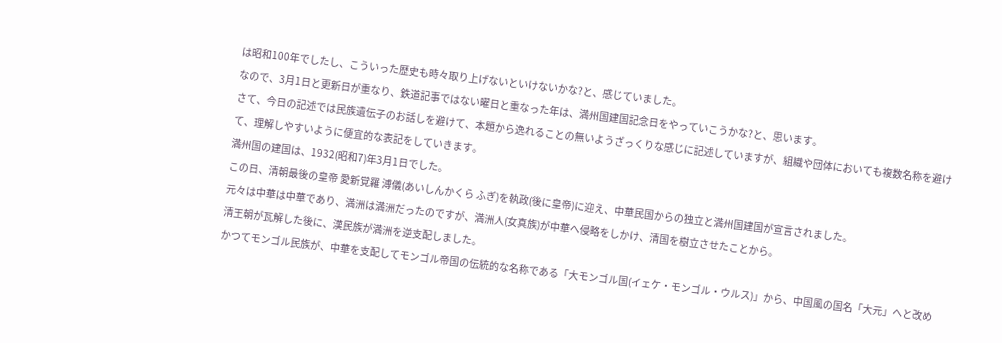は昭和100年でしたし、こういった歴史も時々取り上げないといけないかな?と、感じていました。
なので、3月1日と更新日が重なり、鉄道記事ではない曜日と重なった年は、満州国建国記念日をやっていこうかな?と、思います。
さて、今日の記述では民族遺伝子のお話しを避けて、本題から逸れることの無いようざっくりな感じに記述していますが、組織や団体においても複数名称を避けて、理解しやすいように便宜的な表記をしていきます。
満州国の建国は、1932(昭和7)年3月1日でした。
この日、清朝最後の皇帝 愛新覚羅 溥儀(あいしんかくら ふぎ)を執政(後に皇帝)に迎え、中華民国からの独立と満州国建国が宣言されました。
元々は中華は中華であり、満洲は満洲だったのですが、満洲人(女真族)が中華へ侵略をしかけ、清国を樹立させたことから。
清王朝が瓦解した後に、漢民族が満洲を逆支配しました。
かつてモンゴル民族が、中華を支配してモンゴル帝国の伝統的な名称である「大モンゴル国(イェケ・モンゴル・ウルス)」から、中国風の国名「大元」へと改め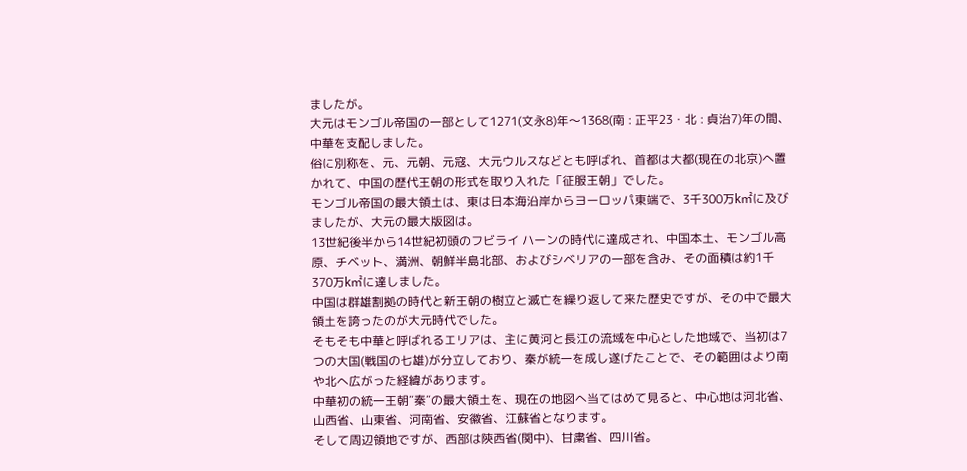ましたが。
大元はモンゴル帝国の一部として1271(文永8)年〜1368(南 : 正平23・北 : 貞治7)年の間、中華を支配しました。
俗に別称を、元、元朝、元寇、大元ウルスなどとも呼ばれ、首都は大都(現在の北京)へ置かれて、中国の歴代王朝の形式を取り入れた「征服王朝」でした。
モンゴル帝国の最大領土は、東は日本海沿岸からヨーロッパ東端で、3千300万k㎡に及びましたが、大元の最大版図は。
13世紀後半から14世紀初頭のフビライ ハーンの時代に達成され、中国本土、モンゴル高原、チベット、満洲、朝鮮半島北部、およびシベリアの一部を含み、その面積は約1千370万k㎡に達しました。
中国は群雄割拠の時代と新王朝の樹立と滅亡を繰り返して来た歴史ですが、その中で最大領土を誇ったのが大元時代でした。
そもそも中華と呼ばれるエリアは、主に黄河と長江の流域を中心とした地域で、当初は7つの大国(戦国の七雄)が分立しており、秦が統一を成し遂げたことで、その範囲はより南や北へ広がった経緯があります。
中華初の統一王朝″秦″の最大領土を、現在の地図へ当てはめて見ると、中心地は河北省、山西省、山東省、河南省、安徽省、江蘇省となります。
そして周辺領地ですが、西部は陝西省(関中)、甘粛省、四川省。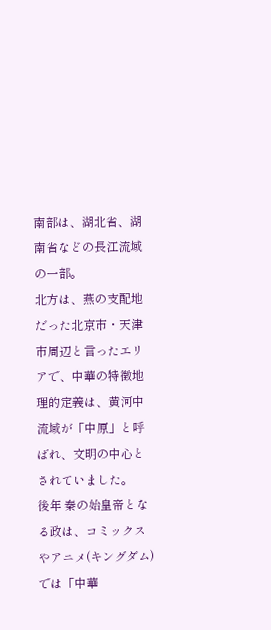南部は、湖北省、湖南省などの長江流域の一部。
北方は、燕の支配地だった北京市・天津市周辺と言ったエリアで、中華の特徴地理的定義は、黄河中流域が「中原」と呼ばれ、文明の中心とされていました。
後年 秦の始皇帝となる政は、コミックスやアニメ(キングダム)では「中華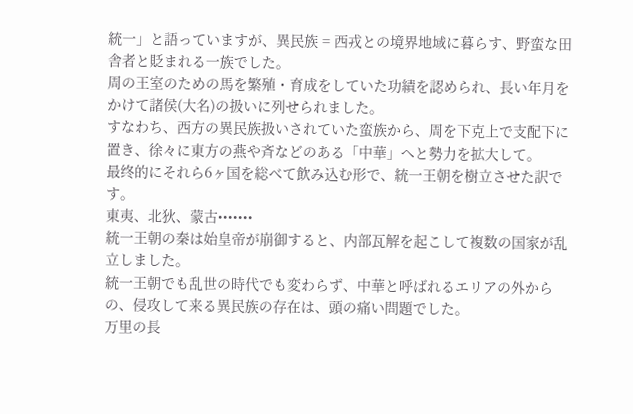統一」と語っていますが、異民族 = 西戎との境界地域に暮らす、野蛮な田舎者と貶まれる一族でした。
周の王室のための馬を繁殖・育成をしていた功績を認められ、長い年月をかけて諸侯(大名)の扱いに列せられました。
すなわち、西方の異民族扱いされていた蛮族から、周を下克上で支配下に置き、徐々に東方の燕や斉などのある「中華」へと勢力を拡大して。
最终的にそれら6ヶ国を総べて飲み込む形で、統一王朝を樹立させた訳です。
東夷、北狄、蒙古•••••••
統一王朝の秦は始皇帝が崩御すると、内部瓦解を起こして複数の国家が乱立しました。
統一王朝でも乱世の時代でも変わらず、中華と呼ばれるエリアの外からの、侵攻して来る異民族の存在は、頭の痛い問題でした。
万里の長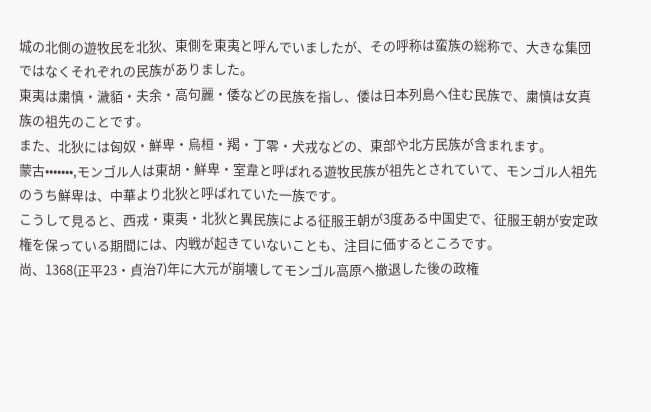城の北側の遊牧民を北狄、東側を東夷と呼んでいましたが、その呼称は蛮族の総称で、大きな集団ではなくそれぞれの民族がありました。
東夷は粛慎・濊貊・夫余・高句麗・倭などの民族を指し、倭は日本列島へ住む民族で、粛慎は女真族の祖先のことです。
また、北狄には匈奴・鮮卑・烏桓・羯・丁零・犬戎などの、東部や北方民族が含まれます。
蒙古•••••••,モンゴル人は東胡・鮮卑・室韋と呼ばれる遊牧民族が祖先とされていて、モンゴル人祖先のうち鮮卑は、中華より北狄と呼ばれていた一族です。
こうして見ると、西戎・東夷・北狄と異民族による征服王朝が3度ある中国史で、征服王朝が安定政権を保っている期間には、内戦が起きていないことも、注目に価するところです。
尚、1368(正平23・貞治7)年に大元が崩壊してモンゴル高原へ撤退した後の政権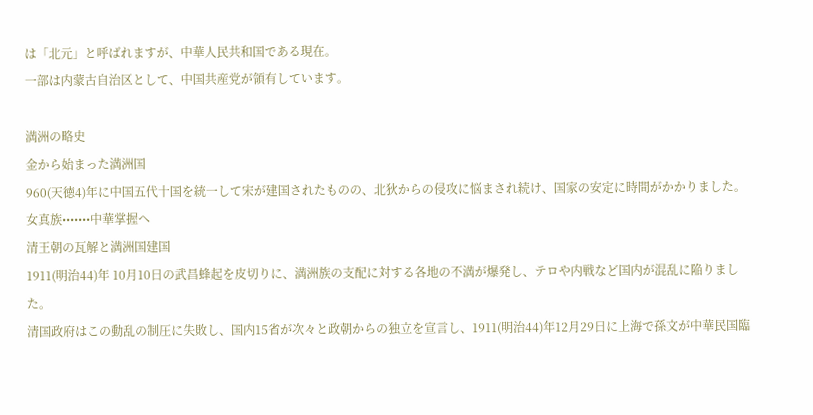は「北元」と呼ばれますが、中華人民共和国である現在。
一部は内蒙古自治区として、中国共産党が領有しています。

満洲の略史
金から始まった満洲国
960(天徳4)年に中国五代十国を統一して宋が建国されたものの、北狄からの侵攻に悩まされ続け、国家の安定に時間がかかりました。
女真族•••••••中華掌握へ
清王朝の瓦解と満洲国建国
1911(明治44)年 10月10日の武昌蜂起を皮切りに、満洲族の支配に対する各地の不満が爆発し、テロや内戦など国内が混乱に陥りました。
清国政府はこの動乱の制圧に失敗し、国内15省が次々と政朝からの独立を宣言し、1911(明治44)年12月29日に上海で孫文が中華民国臨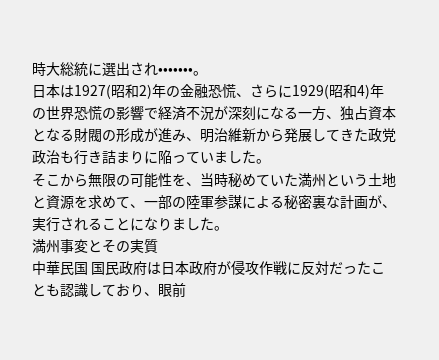時大総統に選出され•••••••。
日本は1927(昭和2)年の金融恐慌、さらに1929(昭和4)年の世界恐慌の影響で経済不況が深刻になる一方、独占資本となる財閥の形成が進み、明治維新から発展してきた政党政治も行き詰まりに陥っていました。
そこから無限の可能性を、当時秘めていた満州という土地と資源を求めて、一部の陸軍参謀による秘密裏な計画が、実行されることになりました。
満州事変とその実質
中華民国 国民政府は日本政府が侵攻作戦に反対だったことも認識しており、眼前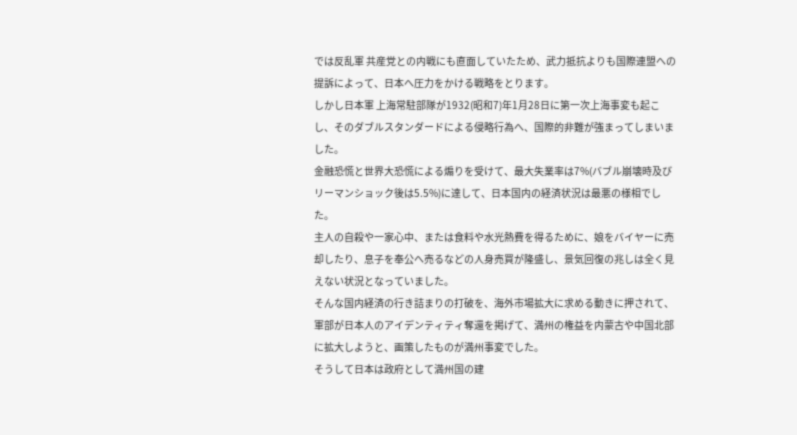では反乱軍 共産党との内戦にも直面していたため、武力抵抗よりも国際連盟への提訴によって、日本へ圧力をかける戦略をとります。
しかし日本軍 上海常駐部隊が1932(昭和7)年1月28日に第一次上海事変も起こし、そのダブルスタンダードによる侵略行為へ、国際的非難が強まってしまいました。
金融恐慌と世界大恐慌による煽りを受けて、最大失業率は7%(バブル崩壊時及びリーマンショック後は5.5%)に達して、日本国内の経済状況は最悪の様相でした。
主人の自殺や一家心中、または食料や水光熱費を得るために、娘をバイヤーに売却したり、息子を奉公へ売るなどの人身売買が隆盛し、景気回復の兆しは全く見えない状況となっていました。
そんな国内経済の行き詰まりの打破を、海外市場拡大に求める動きに押されて、軍部が日本人のアイデンティティ奪還を掲げて、満州の権益を内蒙古や中国北部に拡大しようと、画策したものが満州事変でした。
そうして日本は政府として満州国の建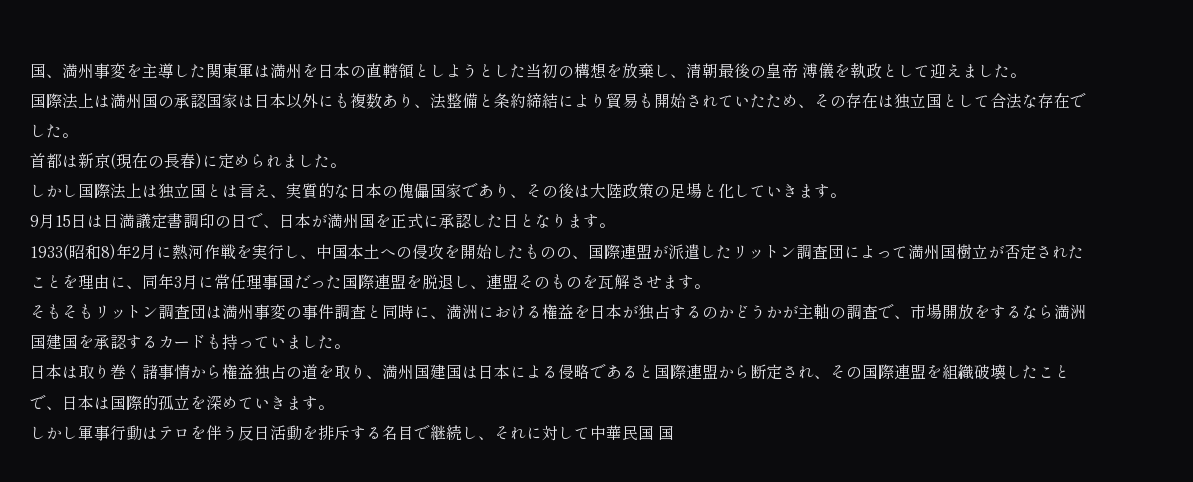国、満州事変を主導した関東軍は満州を日本の直轄領としようとした当初の構想を放棄し、清朝最後の皇帝 溥儀を執政として迎えました。
国際法上は満州国の承認国家は日本以外にも複数あり、法整備と条約締結により貿易も開始されていたため、その存在は独立国として合法な存在でした。
首都は新京(現在の長春)に定められました。
しかし国際法上は独立国とは言え、実質的な日本の傀儡国家であり、その後は大陸政策の足場と化していきます。
9月15日は日満議定書調印の日で、日本が満州国を正式に承認した日となります。
1933(昭和8)年2月に熱河作戦を実行し、中国本土への侵攻を開始したものの、国際連盟が派遣したリットン調査団によって満州国樹立が否定されたことを理由に、同年3月に常任理事国だった国際連盟を脱退し、連盟そのものを瓦解させます。
そもそもリットン調査団は満州事変の事件調査と同時に、満洲における権益を日本が独占するのかどうかが主軸の調査で、市場開放をするなら満洲国建国を承認するカードも持っていました。
日本は取り巻く諸事情から権益独占の道を取り、満州国建国は日本による侵略であると国際連盟から断定され、その国際連盟を組織破壊したことで、日本は国際的孤立を深めていきます。
しかし軍事行動はテロを伴う反日活動を排斥する名目で継続し、それに対して中華民国 国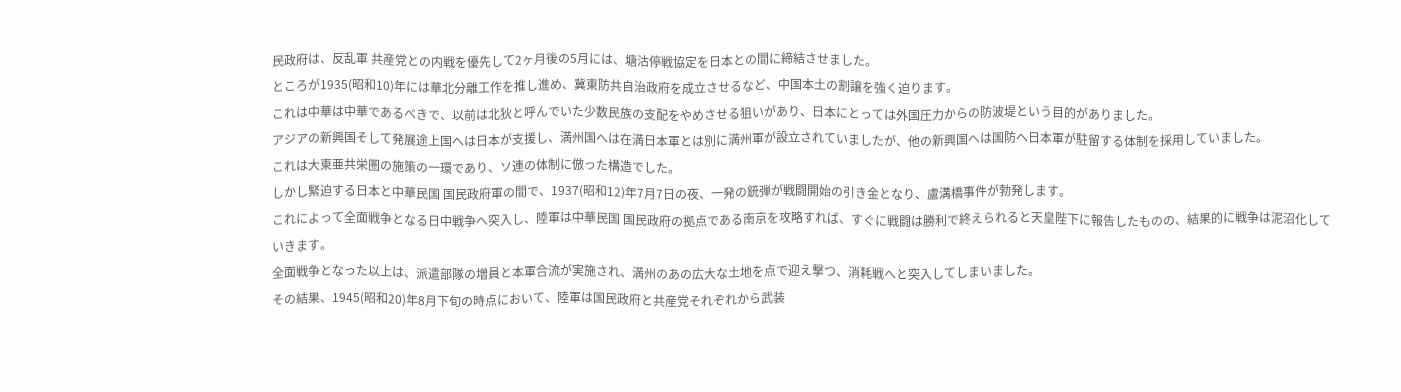民政府は、反乱軍 共産党との内戦を優先して2ヶ月後の5月には、塘沽停戦協定を日本との間に締結させました。
ところが1935(昭和10)年には華北分離工作を推し進め、冀東防共自治政府を成立させるなど、中国本土の割譲を強く迫ります。
これは中華は中華であるべきで、以前は北狄と呼んでいた少数民族の支配をやめさせる狙いがあり、日本にとっては外国圧力からの防波堤という目的がありました。
アジアの新興国そして発展途上国へは日本が支援し、満州国へは在満日本軍とは別に満州軍が設立されていましたが、他の新興国へは国防へ日本軍が駐留する体制を採用していました。
これは大東亜共栄圏の施策の一環であり、ソ連の体制に倣った構造でした。
しかし緊迫する日本と中華民国 国民政府軍の間で、1937(昭和12)年7月7日の夜、一発の銃弾が戦闘開始の引き金となり、盧溝橋事件が勃発します。
これによって全面戦争となる日中戦争へ突入し、陸軍は中華民国 国民政府の拠点である南京を攻略すれば、すぐに戦闘は勝利で終えられると天皇陛下に報告したものの、結果的に戦争は泥沼化していきます。
全面戦争となった以上は、派遣部隊の増員と本軍合流が実施され、満州のあの広大な土地を点で迎え撃つ、消耗戦へと突入してしまいました。
その結果、1945(昭和20)年8月下旬の時点において、陸軍は国民政府と共産党それぞれから武装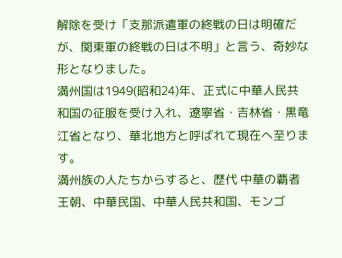解除を受け「支那派遣軍の終戦の日は明確だが、関東軍の終戦の日は不明」と言う、奇妙な形となりました。
満州国は1949(昭和24)年、正式に中華人民共和国の征服を受け入れ、遼寧省・吉林省・黒竜江省となり、華北地方と呼ばれて現在へ至ります。
満州族の人たちからすると、歴代 中華の覇者王朝、中華民国、中華人民共和国、モンゴ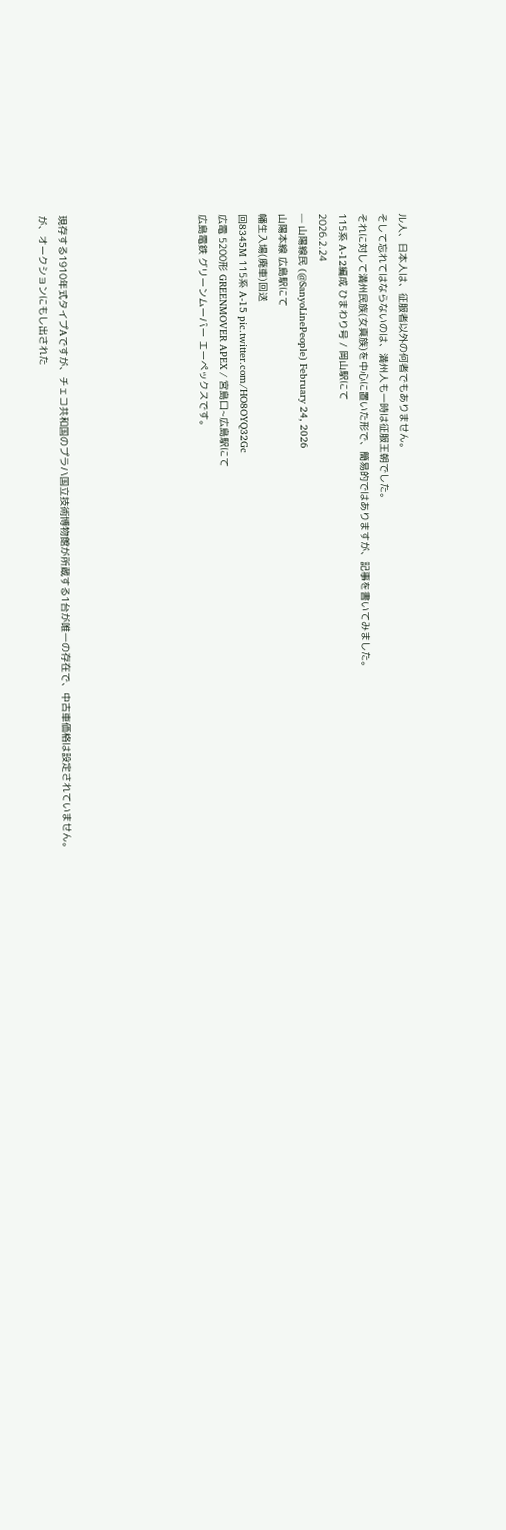ル人、日本人は、征服者以外の何者でもありません。
そして忘れてはならないのは、満州人も一時は征服王朝でした。
それに対して満州民族(女真族)を中心に置いた形で、簡易的ではありますが、記事を書いてみました。
115系 A-12編成 ひまわり号 / 岡山駅にて
2026.2.24
— 山陽線民 (@SanyoLinePeople) February 24, 2026
山陽本線 広島駅にて
幡生入場(廃車)回送
回8345M 115系 A-15 pic.twitter.com/HO8OYQ32Gc
広電 5200形 GREENMOVER APEX / 宮島口~広島駅にて
広島電鉄 グリーンムーバー エーペックスです。






現存する1910年式タイプAですが、チェコ共和国のプラハ国立技術博物館が所蔵する1台が唯一の存在で、中古車価格は設定されていません。
が、オークションにもし出された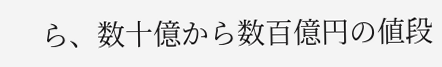ら、数十億から数百億円の値段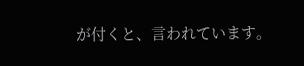が付くと、言われています。